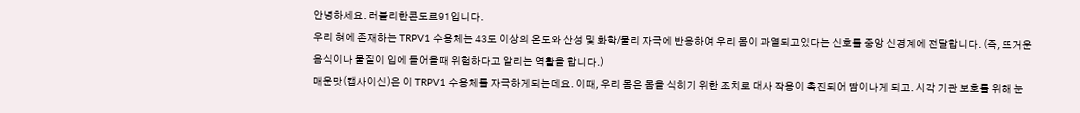안녕하세요. 러블리한콘도르91입니다.
우리 혀에 존재하는 TRPV1 수용체는 43도 이상의 온도와 산성 및 화학/물리 자극에 반응하여 우리 몸이 과열되고있다는 신호를 중앙 신경계에 전달합니다. (즉, 뜨거운 음식이나 물질이 입에 들어올때 위험하다고 알리는 역활을 합니다.)
매운맛(캡사이신)은 이 TRPV1 수용체를 자극하게되는데요. 이때, 우리 몸은 몸을 식히기 위한 조치로 대사 작용이 촉진되어 땀이나게 되고. 시각 기관 보호를 위해 눈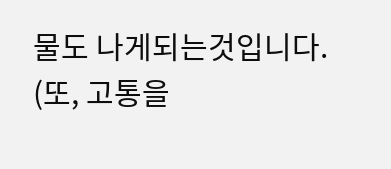물도 나게되는것입니다.
(또, 고통을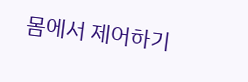몸에서 제어하기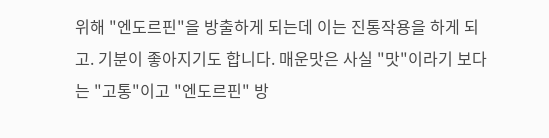위해 "엔도르핀"을 방출하게 되는데 이는 진통작용을 하게 되고. 기분이 좋아지기도 합니다. 매운맛은 사실 "맛"이라기 보다는 "고통"이고 "엔도르핀" 방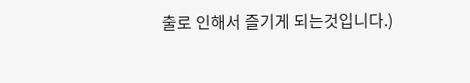출로 인해서 즐기게 되는것입니다.)